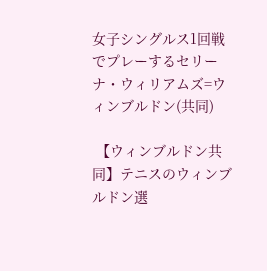女子シングルス1回戦でプレーするセリーナ・ウィリアムズ=ウィンブルドン(共同)

 【ウィンブルドン共同】テニスのウィンブルドン選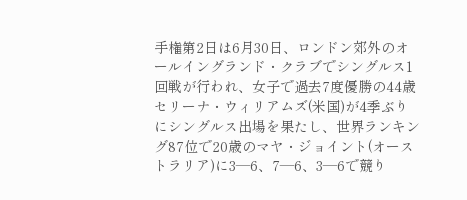手権第2日は6月30日、ロンドン郊外のオールイングランド・クラブでシングルス1回戦が行われ、女子で過去7度優勝の44歳セリーナ・ウィリアムズ(米国)が4季ぶりにシングルス出場を果たし、世界ランキング87位で20歳のマヤ・ジョイント(オーストラリア)に3―6、7―6、3―6で競り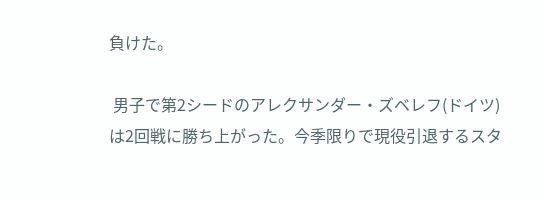負けた。

 男子で第2シードのアレクサンダー・ズベレフ(ドイツ)は2回戦に勝ち上がった。今季限りで現役引退するスタ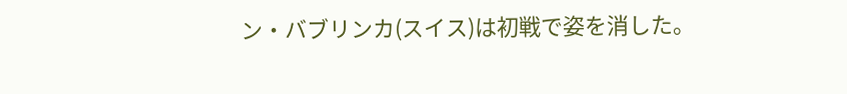ン・バブリンカ(スイス)は初戦で姿を消した。